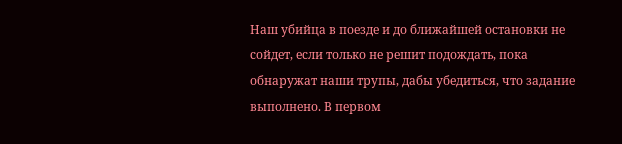Наш убийца в поезде и до ближайшей остановки не сойдет, если только не решит подождать, пока обнаружат наши трупы, дабы убедиться, что задание выполнено. В первом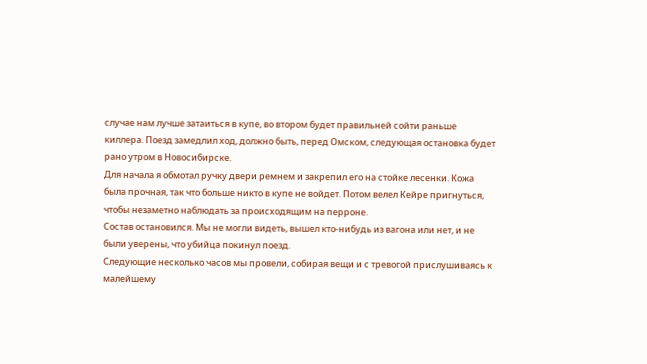случае нам лучше затаиться в купе, во втором будет правильней сойти раньше киллера. Поезд замедлил ход, должно быть, перед Омском, следующая остановка будет рано утром в Новосибирске.
Для начала я обмотал ручку двери ремнем и закрепил его на стойке лесенки. Кожа была прочная, так что больше никто в купе не войдет. Потом велел Кейре пригнуться, чтобы незаметно наблюдать за происходящим на перроне.
Состав остановился. Мы не могли видеть, вышел кто-нибудь из вагона или нет, и не были уверены, что убийца покинул поезд.
Следующие несколько часов мы провели, собирая вещи и с тревогой прислушиваясь к малейшему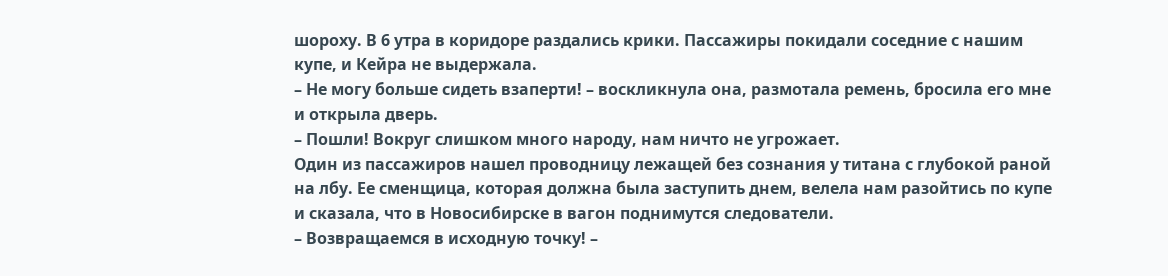шороху. В 6 утра в коридоре раздались крики. Пассажиры покидали соседние с нашим купе, и Кейра не выдержала.
– Не могу больше сидеть взаперти! – воскликнула она, размотала ремень, бросила его мне и открыла дверь.
– Пошли! Вокруг слишком много народу, нам ничто не угрожает.
Один из пассажиров нашел проводницу лежащей без сознания у титана с глубокой раной на лбу. Ее сменщица, которая должна была заступить днем, велела нам разойтись по купе и сказала, что в Новосибирске в вагон поднимутся следователи.
– Возвращаемся в исходную точку! –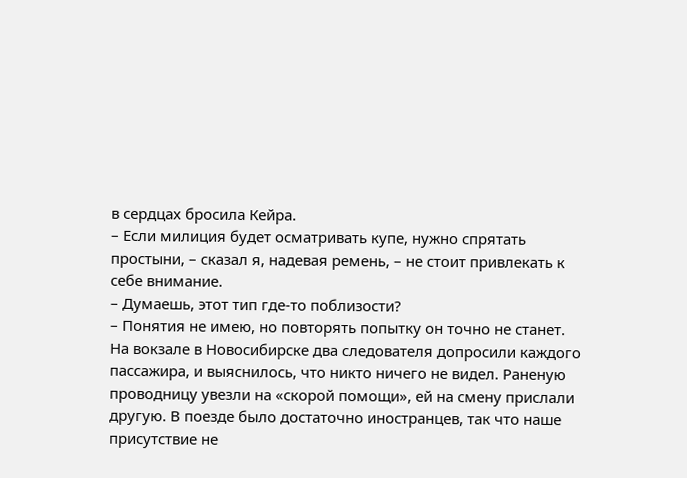в сердцах бросила Кейра.
– Если милиция будет осматривать купе, нужно спрятать простыни, – сказал я, надевая ремень, – не стоит привлекать к себе внимание.
– Думаешь, этот тип где-то поблизости?
– Понятия не имею, но повторять попытку он точно не станет.
На вокзале в Новосибирске два следователя допросили каждого пассажира, и выяснилось, что никто ничего не видел. Раненую проводницу увезли на «скорой помощи», ей на смену прислали другую. В поезде было достаточно иностранцев, так что наше присутствие не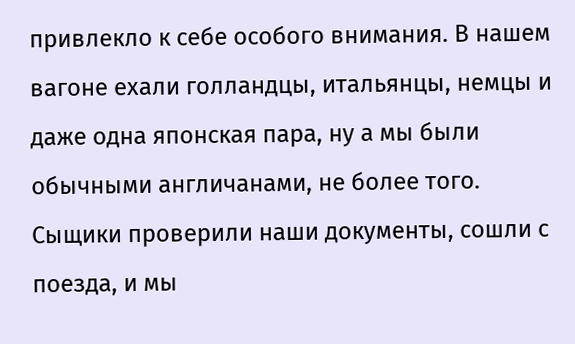привлекло к себе особого внимания. В нашем вагоне ехали голландцы, итальянцы, немцы и даже одна японская пара, ну а мы были обычными англичанами, не более того. Сыщики проверили наши документы, сошли с поезда, и мы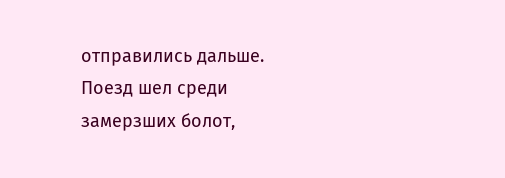отправились дальше.
Поезд шел среди замерзших болот,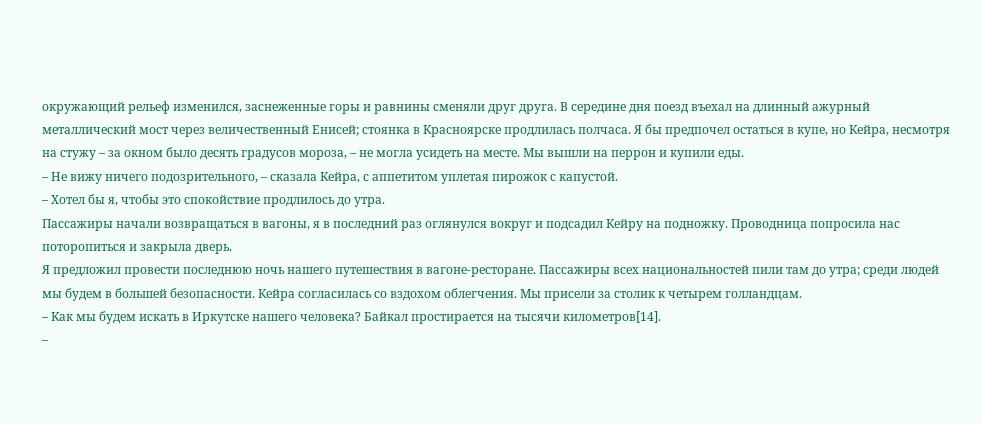окружающий рельеф изменился, заснеженные горы и равнины сменяли друг друга. В середине дня поезд въехал на длинный ажурный металлический мост через величественный Енисей; стоянка в Красноярске продлилась полчаса. Я бы предпочел остаться в купе, но Кейра, несмотря на стужу – за окном было десять градусов мороза, – не могла усидеть на месте. Мы вышли на перрон и купили еды.
– Не вижу ничего подозрительного, – сказала Кейра, с аппетитом уплетая пирожок с капустой.
– Хотел бы я, чтобы это спокойствие продлилось до утра.
Пассажиры начали возвращаться в вагоны, я в последний раз оглянулся вокруг и подсадил Кейру на подножку. Проводница попросила нас поторопиться и закрыла дверь.
Я предложил провести последнюю ночь нашего путешествия в вагоне-ресторане. Пассажиры всех национальностей пили там до утра; среди людей мы будем в большей безопасности. Кейра согласилась со вздохом облегчения. Мы присели за столик к четырем голландцам.
– Как мы будем искать в Иркутске нашего человека? Байкал простирается на тысячи километров[14].
–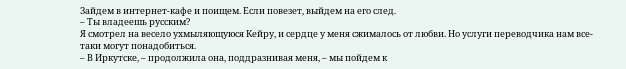Зайдем в интернет-кафе и поищем. Если повезет, выйдем на его след.
– Ты владеешь русским?
Я смотрел на весело ухмыляющуюся Кейру, и сердце у меня сжималось от любви. Но услуги переводчика нам все-таки могут понадобиться.
– В Иркутске, – продолжила она, поддразнивая меня, – мы пойдем к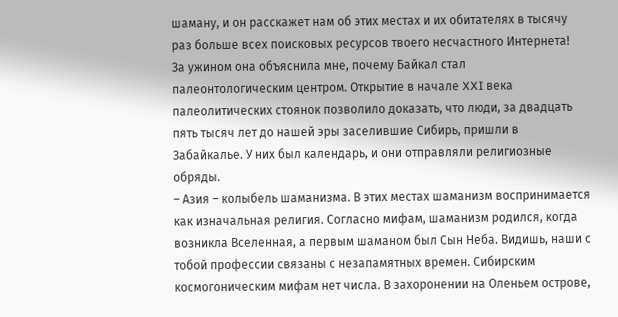шаману, и он расскажет нам об этих местах и их обитателях в тысячу раз больше всех поисковых ресурсов твоего несчастного Интернета!
За ужином она объяснила мне, почему Байкал стал палеонтологическим центром. Открытие в начале XXI века палеолитических стоянок позволило доказать, что люди, за двадцать пять тысяч лет до нашей эры заселившие Сибирь, пришли в Забайкалье. У них был календарь, и они отправляли религиозные обряды.
– Азия – колыбель шаманизма. В этих местах шаманизм воспринимается как изначальная религия. Согласно мифам, шаманизм родился, когда возникла Вселенная, а первым шаманом был Сын Неба. Видишь, наши с тобой профессии связаны с незапамятных времен. Сибирским космогоническим мифам нет числа. В захоронении на Оленьем острове,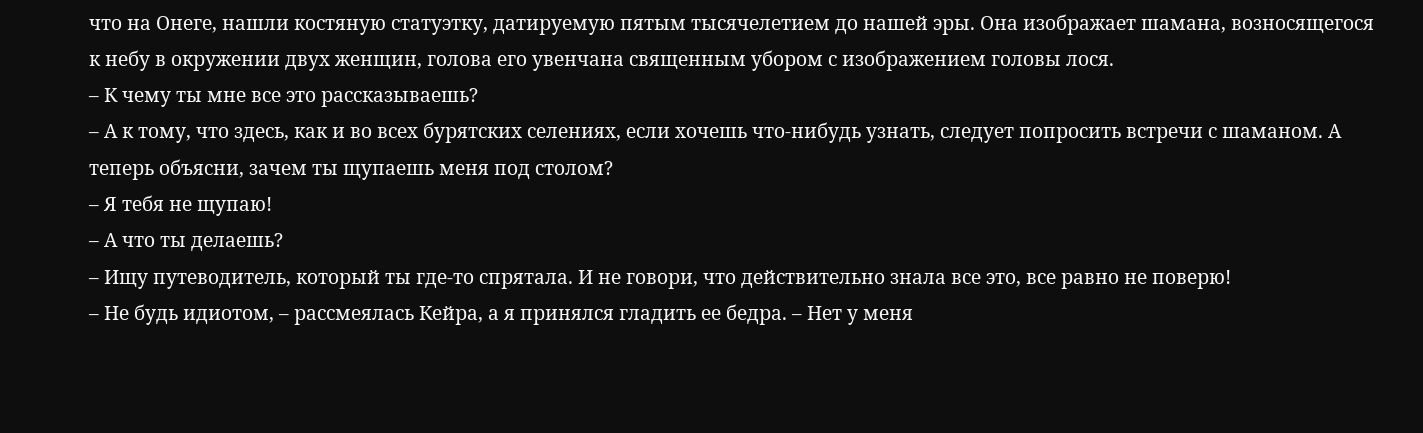что на Онеге, нашли костяную статуэтку, датируемую пятым тысячелетием до нашей эры. Она изображает шамана, возносящегося к небу в окружении двух женщин, голова его увенчана священным убором с изображением головы лося.
– К чему ты мне все это рассказываешь?
– А к тому, что здесь, как и во всех бурятских селениях, если хочешь что-нибудь узнать, следует попросить встречи с шаманом. А теперь объясни, зачем ты щупаешь меня под столом?
– Я тебя не щупаю!
– А что ты делаешь?
– Ищу путеводитель, который ты где-то спрятала. И не говори, что действительно знала все это, все равно не поверю!
– Не будь идиотом, – рассмеялась Кейра, а я принялся гладить ее бедра. – Нет у меня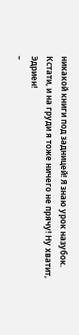никакой книги под задницей! Я знаю урок назубок. Кстати, и на груди я тоже ничего не прячу! Ну хватит, Эдриен!
–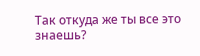Так откуда же ты все это знаешь?